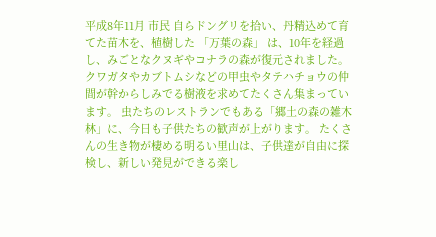平成8年11月 市民 自らドングリを拾い、丹精込めて育てた苗木を、植樹した 「万葉の森」 は、10年を経過し、みごとなクヌギやコナラの森が復元されました。 クワガタやカブトムシなどの甲虫やタテハチョウの仲間が幹からしみでる樹液を求めてたくさん集まっています。 虫たちのレストランでもある「郷土の森の雑木林」に、今日も子供たちの歓声が上がります。 たくさんの生き物が棲める明るい里山は、子供達が自由に探検し、新しい発見ができる楽し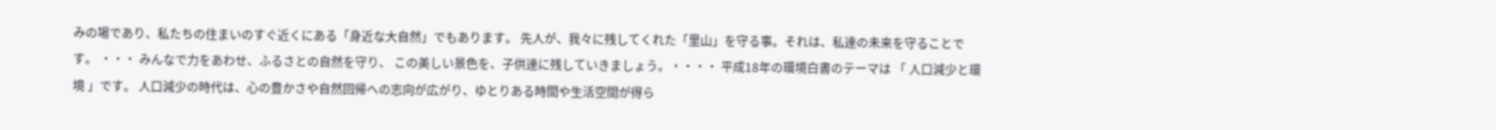みの場であり、私たちの住まいのすぐ近くにある「身近な大自然」でもあります。 先人が、我々に残してくれた「里山」を守る事。それは、私達の未来を守ることです。 ・・・ みんなで力をあわせ、ふるさとの自然を守り、 この美しい景色を、子供達に残していきましょう。・・・・ 平成18年の環境白書のテーマは 「 人口減少と環境 」です。 人口減少の時代は、心の豊かさや自然回帰への志向が広がり、ゆとりある時間や生活空間が得ら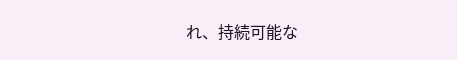れ、持続可能な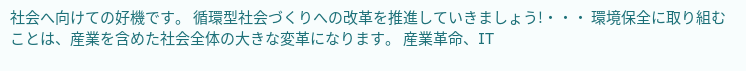社会へ向けての好機です。 循環型社会づくりへの改革を推進していきましょう!・・・ 環境保全に取り組むことは、産業を含めた社会全体の大きな変革になります。 産業革命、IT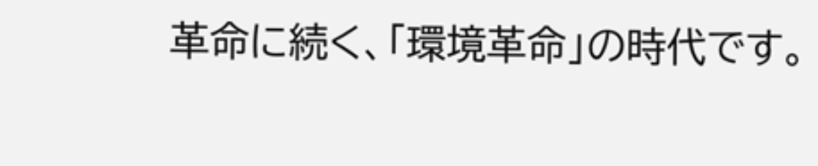革命に続く、「環境革命」の時代です。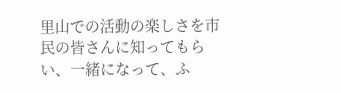里山での活動の楽しさを市民の皆さんに知ってもらい、一緒になって、ふ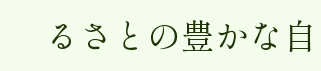るさとの豊かな自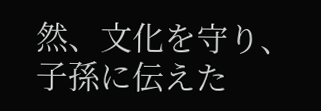然、文化を守り、子孫に伝えた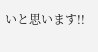いと思います!!